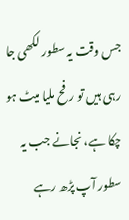جس وقت یہ سطور لکھی جا رہی ہیں تو رفح ملیا میٹ ہو چکا ہے، نجانے جب یہ سطور آپ پڑھ رہے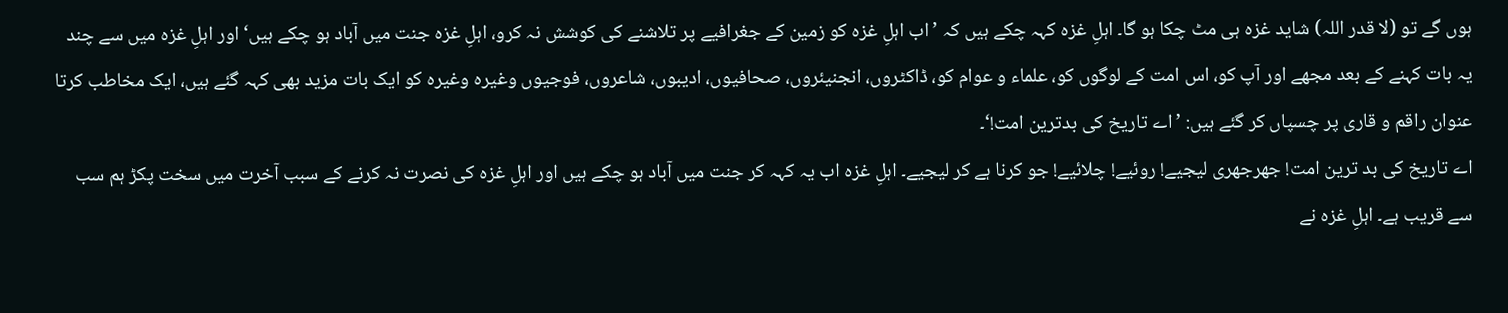ہوں گے تو (لا قدر اللہ) شاید غزہ ہی مٹ چکا ہو گا۔ اہلِ غزہ کہہ چکے ہیں کہ ’اب اہلِ غزہ کو زمین کے جغرافیے پر تلاشنے کی کوشش نہ کرو، اہلِ غزہ جنت میں آباد ہو چکے ہیں‘ اور اہلِ غزہ میں سے چند یہ بات کہنے کے بعد مجھے اور آپ کو، اس امت کے لوگوں کو، علماء و عوام کو، ڈاکٹروں، انجنیئروں، صحافیوں، ادیبوں، شاعروں، فوجیوں وغیرہ وغیرہ کو ایک بات مزید بھی کہہ گئے ہیں، ایک مخاطب کرتا عنوان راقم و قاری پر چسپاں کر گئے ہیں: ’اے تاریخ کی بدترین امت!‘۔
اے تاریخ کی بد ترین امت! جھرجھری لیجیے! روئیے! چلائیے! جو کرنا ہے کر لیجیے۔ اہلِ غزہ اب یہ کہہ کر جنت میں آباد ہو چکے ہیں اور اہلِ غزہ کی نصرت نہ کرنے کے سبب آخرت میں سخت پکڑ ہم سب سے قریب ہے۔ اہلِ غزہ نے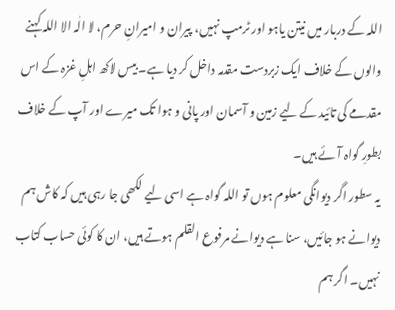اللہ کے دربار میں نیتن یاہو اور ٹرمپ نہیں، پیران و امیرانِ حرم، لا الٰہ الا اللہ کہنے والوں کے خلاف ایک زبردست مقدمہ داخل کر دیا ہے۔ بیس لاکھ اہلِ غزہ کے اس مقدمے کی تائید کے لیے زمین و آسمان اور پانی و ہوا تک میرے اور آپ کے خلاف بطورِ گواہ آئے ہیں۔
یہ سطور اگر دیوانگی معلوم ہوں تو اللہ گواہ ہے اسی لیے لکھی جا رہی ہیں کہ کاش ہم دیوانے ہو جائیں، سنا ہے دیوانے مرفوع القلم ہوتے ہیں، ان کا کوئی حساب کتاب نہیں۔ اگر ہم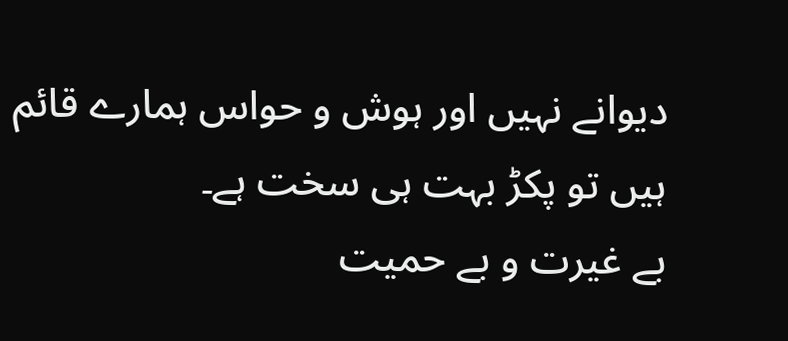دیوانے نہیں اور ہوش و حواس ہمارے قائم ہیں تو پکڑ بہت ہی سخت ہے۔
بے غیرت و بے حمیت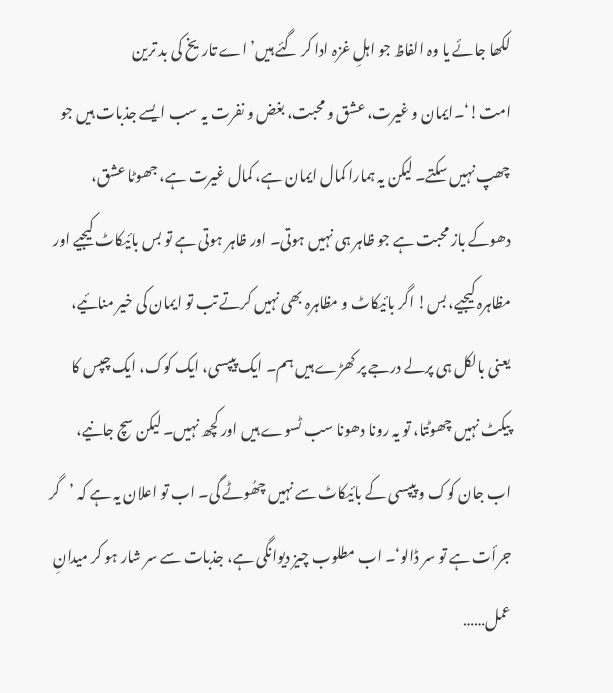لکھا جائے یا وہ الفاظ جو اہلِ غزہ ادا کر گئے ہیں’اے تاریخ کی بد ترین امت!‘۔ایمان و غیرت، عشق و محبت، بغض و نفرت یہ سب ایسے جذبات ہیں جو چھپ نہیں سکتے۔ لیکن یہ ہمارا کمال ایمان ہے، کمال غیرت ہے، جھوٹا عشق، دھوکے باز محبت ہے جو ظاہر ہی نہیں ہوتی۔ اور ظاہر ہوتی ہے تو بس بائیکاٹ کیجیے اور مظاہرہ کیجیے، بس! اگر بائیکاٹ و مظاہرہ بھی نہیں کرتے تب تو ایمان کی خیر منائیے، یعنی بالکل ہی پرلے درجے پر کھڑے ہیں ہم۔ ایک پیپسی، ایک کوک، ایک چپس کا پیکٹ نہیں چھوٹتا، تو یہ رونا دھونا سب ٹسوے ہیں اور کچھ نہیں۔ لیکن سچ جانیے، اب جان کوک و پیپسی کے بائیکاٹ سے نہیں چھُوٹے گی۔ اب تو اعلان یہ ہے کہ ’گر جرأت ہے تو سر ڈالو‘۔ اب مطلوب چیز دیوانگی ہے، جذبات سے سر شار ہو کر میدانِ عمل……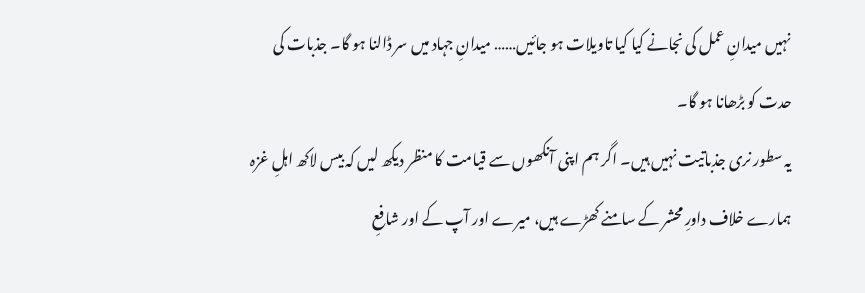نہیں میدانِ عمل کی نجانے کیا کیا تاویلات ہو جائیں…… میدانِ جہاد میں سر ڈالنا ہو گا۔ جذبات کی حدت کو بڑھانا ہو گا۔
یہ سطور نری جذباتیت نہیں ہیں۔ اگر ہم اپنی آنکھوں سے قیامت کا منظر دیکھ لیں کہ بیس لاکھ اہلِ غزہ ہمارے خلاف داورِ محشر کے سامنے کھڑے ہیں، میرے اور آپ کے اور شافعِ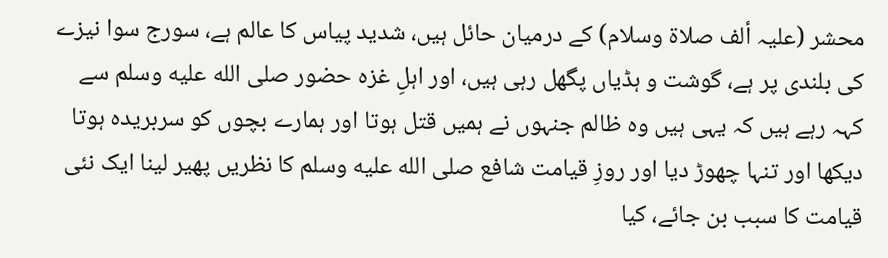محشر (علیہ ألف صلاۃ وسلام) کے درمیان حائل ہیں، شدید پیاس کا عالم ہے، سورج سوا نیزے کی بلندی پر ہے، گوشت و ہڈیاں پگھل رہی ہیں، اور اہلِ غزہ حضور صلى الله عليه وسلم سے کہہ رہے ہیں کہ یہی ہیں وہ ظالم جنہوں نے ہمیں قتل ہوتا اور ہمارے بچوں کو سربریدہ ہوتا دیکھا اور تنہا چھوڑ دیا اور روزِ قیامت شافع صلى الله عليه وسلم کا نظریں پھیر لینا ایک نئی قیامت کا سبب بن جائے، کیا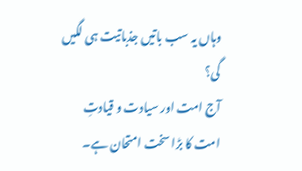وہاں یہ سب باتیں جذباتیت ہی لگیں گی؟
آج امت اور سیادت و قیادتِ امت کا بڑا سخت امتحان ہے۔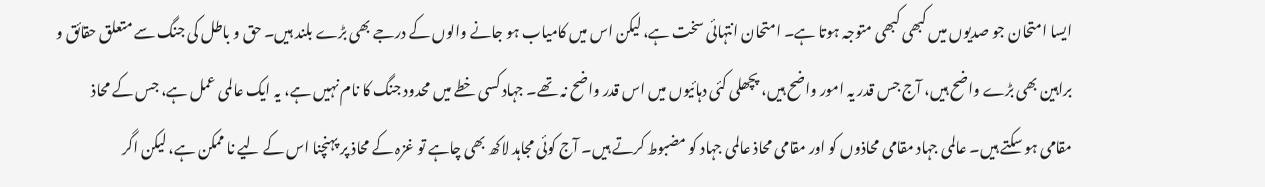ایسا امتحان جو صدیوں میں کبھی کبھی متوجہ ہوتا ہے۔ امتحان انتہائی سخت ہے، لیکن اس میں کامیاب ہو جانے والوں کے درجے بھی بڑے بلند ہیں۔ حق و باطل کی جنگ سے متعلق حقائق و براہین بھی بڑے واضح ہیں، آج جس قدر یہ امور واضح ہیں، پچھلی کئی دہائیوں میں اس قدر واضح نہ تھے۔ جہاد کسی خطے میں محدود جنگ کا نام نہیں ہے، یہ ایک عالمی عمل ہے، جس کے محاذ مقامی ہو سکتے ہیں۔ عالمی جہاد مقامی محاذوں کو اور مقامی محاذ عالمی جہاد کو مضبوط کرتے ہیں۔ آج کوئی مجاہد لاکھ بھی چاہے تو غزہ کے محاذ پر پہنچنا اس کے لیے نا ممکن ہے، لیکن اگر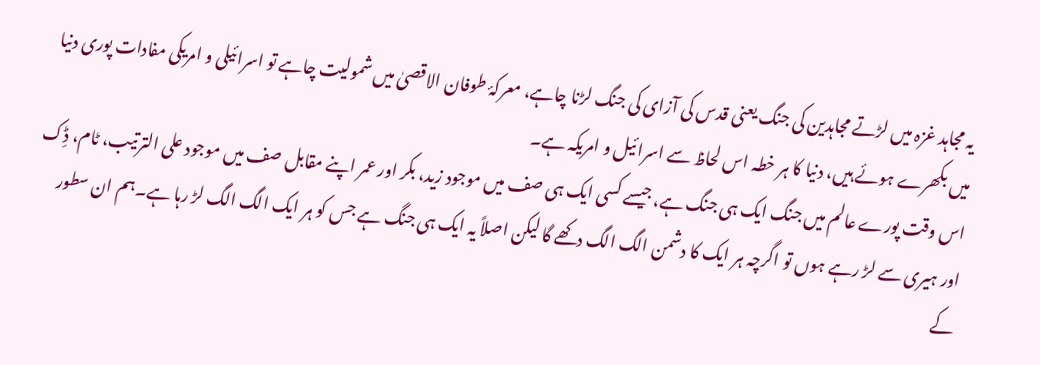یہ مجاہد غزہ میں لڑتے مجاہدین کی جنگ یعنی قدس کی آزای کی جنگ لڑنا چاہے، معرکۂ طوفان الاقصیٰ میں شمولیت چاہے تو اسرائیلی و امریکی مفادات پوری دنیا میں بکھرے ہوئے ہیں، دنیا کا ہر خطہ اس لحاظ سے اسرائیل و امریکہ ہے۔
اس وقت پورے عالم میں جنگ ایک ہی جنگ ہے، جیسے کسی ایک ہی صف میں موجود زید، بکر اور عمر اپنے مقابل صف میں موجود علی الترتیب، ٹام، ڈِک اور ہیری سے لڑ رہے ہوں تو اگرچہ ہر ایک کا دشمن الگ الگ دکھے گا لیکن اصلاً یہ ایک ہی جنگ ہے جس کو ہر ایک الگ الگ لڑ رہا ہے۔ہم ان سطور کے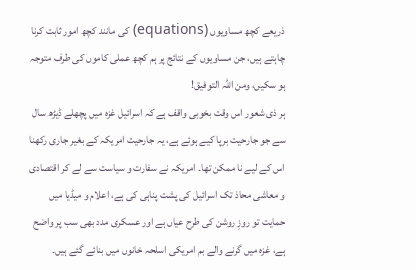ذریعے کچھ مساویوں (equations) کی مانند کچھ امور ثابت کرنا چاہتے ہیں، جن مساویوں کے نتائج پر ہم کچھ عملی کاموں کی طرف متوجہ ہو سکیں، ومن اللہ التوفیق!
ہر ذی شعور اس وقت بخوبی واقف ہے کہ اسرائیل غزہ میں پچھلے ڈیڑھ سال سے جو جارحیت برپا کیے ہوئے ہے، یہ جارحیت امریکہ کے بغیر جاری رکھنا اس کے لیے نا ممکن تھا۔ امریکہ نے سفارت و سیاست سے لے کر اقتصادی و معاشی محاذ تک اسرائیل کی پشت پناہی کی ہے، اعلام و میڈیا میں حمایت تو روزِ روشن کی طرح عیاں ہے اور عسکری مدد بھی سب پر واضح ہے، غزہ میں گرنے والے بم امریکی اسلحہ خانوں میں بنائے گئے ہیں۔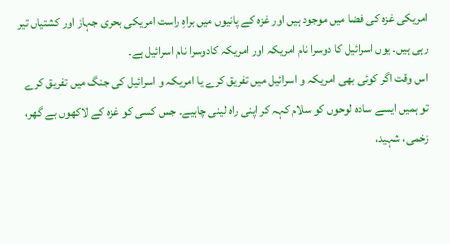امریکی غزہ کی فضا میں موجود ہیں اور غزہ کے پانیوں میں براہِ راست امریکی بحری جہاز اور کشتیاں تیر رہی ہیں۔ یوں اسرائیل کا دوسرا نام امریکہ اور امریکہ کادوسرا نام اسرائیل ہے۔
اس وقت اگر کوئی بھی امریکہ و اسرائیل میں تفریق کرے یا امریکہ و اسرائیل کی جنگ میں تفریق کرے تو ہمیں ایسے سادہ لوحوں کو سلام کہہ کر اپنی راہ لینی چاہیے۔ جس کسی کو غزہ کے لاکھوں بے گھر، زخمی، شہید،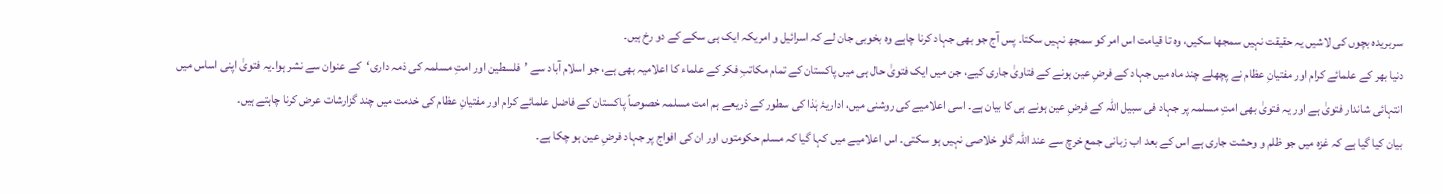سربریدہ بچوں کی لاشیں یہ حقیقت نہیں سمجھا سکیں، وہ تا قیامت اس امر کو سمجھ نہیں سکتا۔ پس آج جو بھی جہاد کرنا چاہے وہ بخوبی جان لے کہ اسرائیل و امریکہ ایک ہی سکے کے دو رخ ہیں۔
دنیا بھر کے علمائے کرام اور مفتیانِ عظام نے پچھلے چند ماہ میں جہاد کے فرضِ عین ہونے کے فتاویٰ جاری کیے، جن میں ایک فتویٰ حال ہی میں پاکستان کے تمام مکاتبِ فکر کے علماء کا اعلامیہ بھی ہے، جو اسلام آباد سے ’فلسطین اور امتِ مسلمہ کی ذمہ داری‘کے عنوان سے نشر ہوا۔یہ فتویٰ اپنی اساس میں انتہائی شاندار فتویٰ ہے اور یہ فتویٰ بھی امتِ مسلمہ پر جہاد فی سبیل اللہ کے فرضِ عین ہونے ہی کا بیان ہے۔ اسی اعلامیے کی روشنی میں، اداریۂ ہٰذا کی سطور کے ذریعے ہم امت مسلمہ خصوصاً پاکستان کے فاضل علمائے کرام اور مفتیانِ عظام کی خدمت میں چند گزارشات عرض کرنا چاہتے ہیں۔
بیان کیا گیا ہے کہ غزہ میں جو ظلم و وحشت جاری ہے اس کے بعد اب زبانی جمع خرچ سے عند اللہ گلو خلاصی نہیں ہو سکتی۔ اس اعلامیے میں کہا گیا کہ مسلم حکومتوں اور ان کی افواج پر جہاد فرضِ عین ہو چکا ہے۔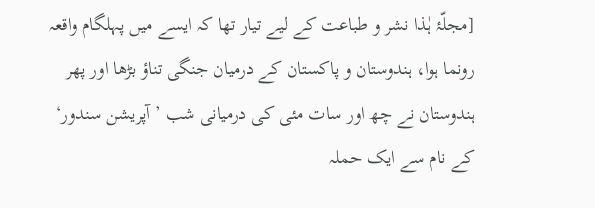[مجلّۂ ہٰذا نشر و طباعت کے لیے تیار تھا کہ ایسے میں پہلگام واقعہ رونما ہوا، ہندوستان و پاکستان کے درمیان جنگی تناؤ بڑھا اور پھر ہندوستان نے چھ اور سات مئی کی درمیانی شب ’آپریشن سندور‘ کے نام سے ایک حملہ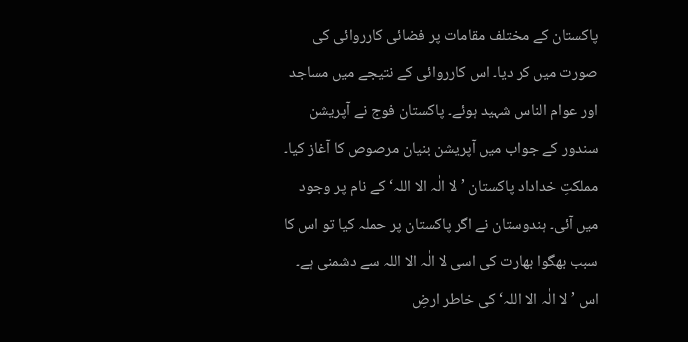پاکستان کے مختلف مقامات پر فضائی کارروائی کی صورت میں کر دیا۔ اس کارروائی کے نتیجے میں مساجد اور عوام الناس شہید ہوئے۔ پاکستان فوج نے آپریشن سندور کے جواب میں آپریشن بنیان مرصوص کا آغاز کیا۔
مملکتِ خداداد پاکستان ’لا الٰہ الا اللہ‘ کے نام پر وجود میں آئی۔ ہندوستان نے اگر پاکستان پر حملہ کیا تو اس کا سبب بھگوا بھارت کی اسی لا الٰہ الا اللہ سے دشمنی ہے۔ اس ’لا الٰہ الا اللہ‘ کی خاطر ارضِ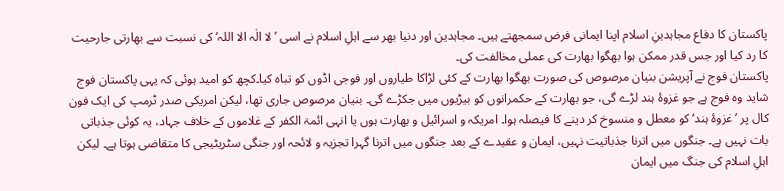پاکستان کا دفاع مجاہدینِ اسلام اپنا ایمانی فرض سمجھتے ہیں۔ مجاہدین اور دنیا بھر سے اہلِ اسلام نے اسی ’لا الٰہ الا اللہ‘ کی نسبت سے بھارتی جارحیت کا رد کیا اور جس قدر ممکن ہوا بھگوا بھارت کی عملی مخالفت کی۔
پاکستان فوج نے آپریشن بنیان مرصوص کی صورت بھگوا بھارت کے کئی لڑاکا طیاروں اور فوجی اڈوں کو تباہ کیا۔کچھ کو امید ہوئی کہ یہی پاکستان فوج شاید وہ فوج ہے جو غزوۂ ہند لڑے گی، جو بھارت کے حکمرانوں کو بیڑیوں میں جکڑے گی۔ بنیان مرصوص جاری تھا، لیکن امریکی صدر ٹرمپ کی ایک فون کال پر ’غزوۂ ہند‘ کو معطل و منسوخ کر دینے کا فیصلہ ہوا۔ امریکہ و اسرائیل و بھارت ہوں یا انہی ائمۃ الکفر کے غلاموں کے خلاف جہاد، یہ کوئی جذباتی بات نہیں ہے۔ جنگوں میں اترنا جذباتیت نہیں، ایمان و عقیدے کے بعد جنگوں میں اترنا گہرا تجزیہ و لائحہ اور جنگی سٹریٹیجی کا متقاضی ہوتا ہے۔ لیکن اہلِ اسلام کی جنگ میں ایمان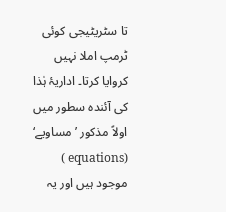تا سٹریٹیجی کوئی ٹرمپ املا نہیں کروایا کرتا۔ اداریۂ ہٰذا کی آئندہ سطور میں اولاً مذکور ’مساویے‘ (equations ) موجود ہیں اور یہ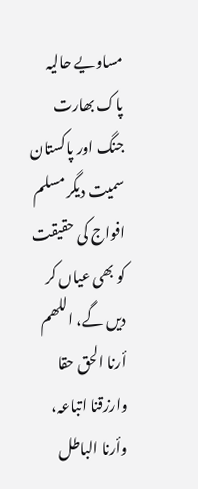مساویے حالیہ پاک بھارت جنگ اور پاکستان سمیت دیگر مسلم افواج کی حقیقت کو بھی عیاں کر دیں گے، اللھم أرنا الحق حقا وارزقنا اتباعہ، وأرنا الباطل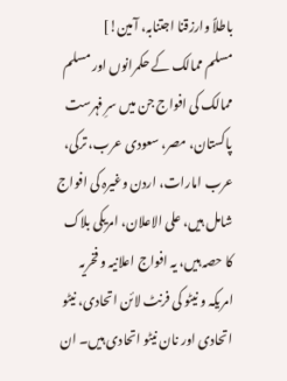باطلاً وارزقنا اجتنابہ، آمین!]
مسلم ممالک کے حکمرانوں اور مسلم ممالک کی افواج جن میں سرِ فہرست پاکستان، مصر، سعودی عرب، ترکی، عرب امارات، اردن وغیرہ کی افواج شامل ہیں، علی الاعلان، امریکی بلاک کا حصہ ہیں، یہ افواج اعلانیہ و فخریہ امریکہ و نیٹو کی فرنٹ لائن اتحادی، نیٹو اتحادی اور نان نیٹو اتحادی ہیں۔ ان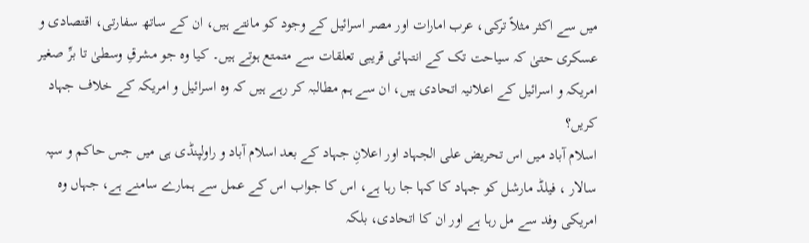میں سے اکثر مثلاً ترکی، عرب امارات اور مصر اسرائیل کے وجود کو مانتے ہیں، ان کے ساتھ سفارتی، اقتصادی و عسکری حتیٰ کہ سیاحت تک کے انتہائی قریبی تعلقات سے متمتع ہوتے ہیں۔ کیا وہ جو مشرقِ وسطیٰ تا برِّ صغیر امریکہ و اسرائیل کے اعلانیہ اتحادی ہیں، ان سے ہم مطالبہ کر رہے ہیں کہ وہ اسرائیل و امریکہ کے خلاف جہاد کریں؟
اسلام آباد میں اس تحریض علی الجہاد اور اعلانِ جہاد کے بعد اسلام آباد و راولپنڈی ہی میں جس حاکم و سپہ سالار ، فیلڈ مارشل کو جہاد کا کہا جا رہا ہے، اس کا جواب اس کے عمل سے ہمارے سامنے ہے، جہاں وہ امریکی وفد سے مل رہا ہے اور ان کا اتحادی، بلکہ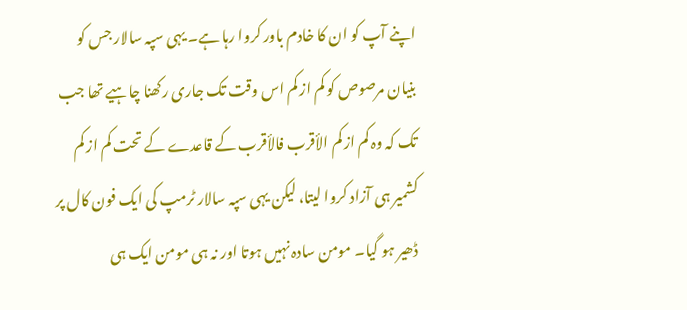اپنے آپ کو ان کا خادم باور کروا رہا ہے۔ یہی سپہ سالار جس کو بنیان مرصوص کو کم از کم اس وقت تک جاری رکھنا چاہیے تھا جب تک کہ وہ کم از کم الأقرب فالأقرب کے قاعدے کے تحت کم از کم کشمیر ہی آزاد کروا لیتا، لیکن یہی سپہ سالار ٹرمپ کی ایک فون کال پر ڈھیر ہو گیا۔ مومن سادہ نہیں ہوتا اور نہ ہی مومن ایک ہی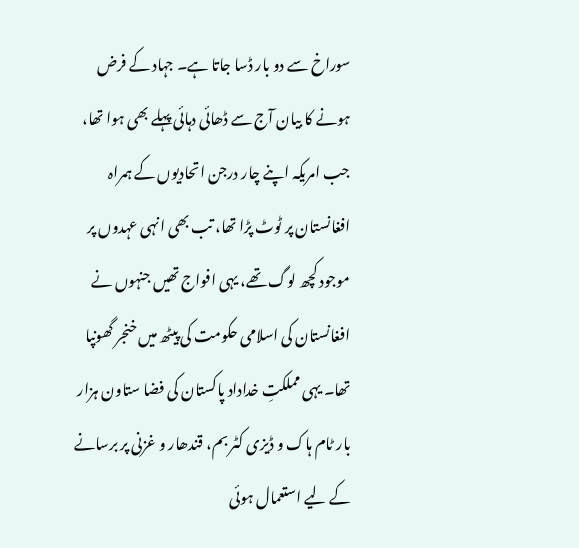سوراخ سے دو بار ڈسا جاتا ہے۔ جہاد کے فرض ہونے کا بیان آج سے ڈھائی دہائی پہلے بھی ہوا تھا، جب امریکہ اپنے چار درجن اتحادیوں کے ہمراہ افغانستان پر ٹوٹ پڑا تھا، تب بھی انہی عہدوں پر موجود کچھ لوگ تھے، یہی افواج تھیں جنہوں نے افغانستان کی اسلامی حکومت کی پیٹھ میں خنجر گھونپا تھا۔ یہی مملکتِ خداداد پاکستان کی فضا ستاون ہزار بار ٹام ہاک و ڈیزی کٹر بم، قندھار و غزنی پر برسانے کے لیے استعمال ہوئی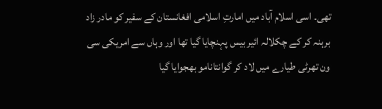تھی۔ اسی اسلام آباد میں امارتِ اسلامی افغانستان کے سفیر کو مادر زاد برہنہ کر کے چکلالہ ائیر بیس پہنچایا گیا تھا اور وہاں سے امریکی سی ون تھرٹی طیارے میں لاد کر گوانتانامو بھجوایا گیا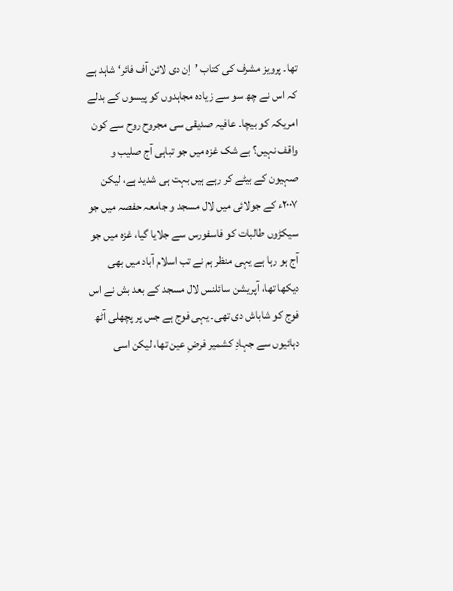تھا۔ پرویز مشرف کی کتاب ’اِن دی لائن آف فائر‘ شاہد ہے کہ اس نے چھ سو سے زیادہ مجاہدوں کو پیسوں کے بدلے امریکہ کو بیچا۔ عافیہ صدیقی سی مجروح روح سے کون واقف نہیں؟ بے شک غزہ میں جو تباہی آج صلیب و صہیون کے بیٹے کر رہے ہیں بہت ہی شدید ہے، لیکن ۲۰۰۷ء کے جولائی میں لال مسجد و جامعہ حفصہ میں جو سیکڑوں طالبات کو فاسفورس سے جلایا گیا، غزہ میں جو آج ہو رہا ہے یہی منظر ہم نے تب اسلام آباد میں بھی دیکھا تھا، آپریشن سائلنس لال مسجد کے بعد بش نے اس فوج کو شاباش دی تھی۔ یہی فوج ہے جس پر پچھلی آٹھ دہائیوں سے جہادِ کشمیر فرضِ عین تھا، لیکن اسی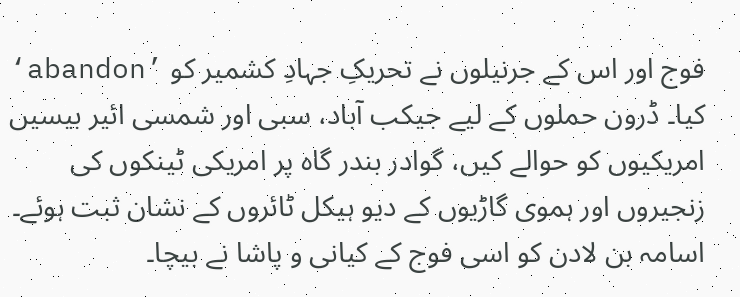فوج اور اس کے جرنیلوں نے تحریکِ جہادِ کشمیر کو ’abandon‘ کیا۔ ڈرون حملوں کے لیے جیکب آباد، سبی اور شمسی ائیر بیسیں امریکیوں کو حوالے کیں، گوادر بندر گاہ پر امریکی ٹینکوں کی زنجیروں اور ہموی گاڑیوں کے دیو ہیکل ٹائروں کے نشان ثبت ہوئے۔ اسامہ بن لادن کو اسی فوج کے کیانی و پاشا نے بیچا۔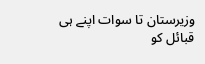وزیرستان تا سوات اپنے ہی قبائل کو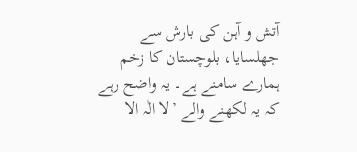آتش و آہن کی بارش سے جھلسایا، بلوچستان کا زخم ہمارے سامنے ہے۔ یہ واضح رہے کہ یہ لکھنے والے ’لا الٰہ الا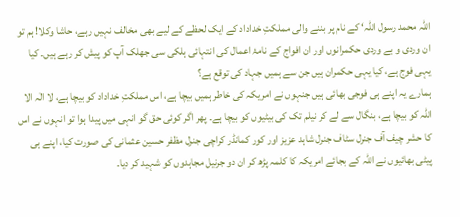اللہ محمد رسول اللہ‘ کے نام پر بننے والی مملکتِ خداداد کے ایک لحظے کے لیے بھی مخالف نہیں رہے، حاشا وکلا! ہم تو ان وردی و بے وردی حکمرانوں اور ان افواج کے نامۂ اعمال کی انتہائی ہلکی سی جھلک آپ کو پیش کر رہے ہیں۔ کیا یہی فوج ہے، کیا یہی حکمران ہیں جن سے ہمیں جہاد کی توقع ہے؟
ہمارے یہ اپنے ہی فوجی بھائی ہیں جنہوں نے امریکہ کی خاطر ہمیں بیچا ہے، اس مملکتِ خداداد کو بیچا ہے، لا الٰہ الا اللہ کو بیچا ہے، بنگال سے لے کر نیلم تک کی بیٹیوں کو بیچا ہے۔ پھر اگر کوئی حق گو انہی میں پیدا ہوا تو انہوں نے اس کا حشر چیف آف جنرل سٹاف جنرل شاہد عزیز اور کور کمانڈر کراچی جنرل مظفر حسین عثمانی کی صورت کیا، اپنے ہی پیٹی بھائیوں نے اللہ کے بجائے امریکہ کا کلمہ پڑھ کر ان دو جرنیل مجاہدوں کو شہید کر دیا۔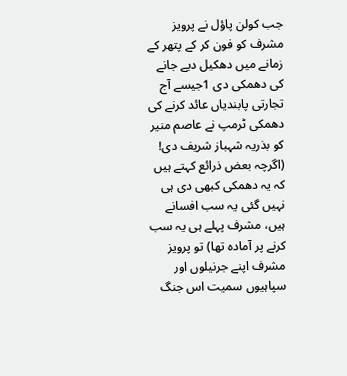جب کولن پاؤل نے پرویز مشرف کو فون کر کے پتھر کے زمانے میں دھکیل دیے جانے کی دھمکی دی 1جیسے آج تجارتی پابندیاں عائد کرنے کی دھمکی ٹرمپ نے عاصم منیر کو بذریہ شہباز شریف دی! (اگرچہ بعض ذرائع کہتے ہیں کہ یہ دھمکی کبھی دی ہی نہیں گئی یہ سب افسانے ہیں، مشرف پہلے ہی یہ سب کرنے پر آمادہ تھا) تو پرویز مشرف اپنے جرنیلوں اور سپاہیوں سمیت اس جنگ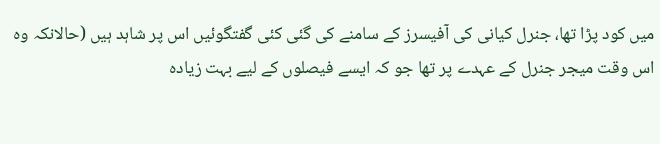میں کود پڑا تھا، جنرل کیانی کی آفیسرز کے سامنے کی گئی کئی گفتگوئیں اس پر شاہد ہیں (حالانکہ وہ اس وقت میجر جنرل کے عہدے پر تھا جو کہ ایسے فیصلوں کے لیے بہت زیادہ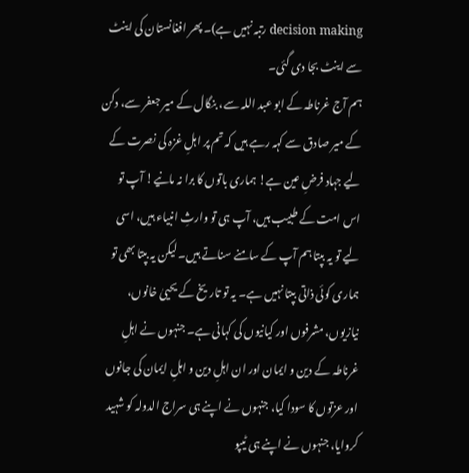decision making رتبہ نہیں ہے)۔ پھر افغانستان کی اینٹ سے اینٹ بجا دی گئی۔
ہم آج غرناطہ کے ابو عبد اللہ سے، بنگال کے میر جعفر سے، دکن کے میر صادق سے کہہ رہے ہیں کہ تم پر اہلِ غزہ کی نصرت کے لیے جہاد فرضِ عین ہے! ہماری باتوں کا برا نہ مانیے! آپ تو اس امت کے طبیب ہیں، آپ ہی تو وارثِ انبیاء ہیں، اسی لیے تو یہ بپتا ہم آپ کے سامنے سناتے ہیں۔ لیکن یہ بپتا بھی تو ہماری کوئی ذاتی بپتا نہیں ہے۔ یہ تو تاریخ کے یحییٰ خانوں، نیازیوں، مشرفوں اور کیانیوں کی کہانی ہے۔ جنہوں نے اہلِ غرناطہ کے دین و ایمان اور ان اہلِ دین و اہلِ ایمان کی جانوں اور عزتوں کا سودا کیا، جنہوں نے اپنے ہی سراج الدولہ کو شہید کروایا، جنہوں نے اپنے ہی ٹیپو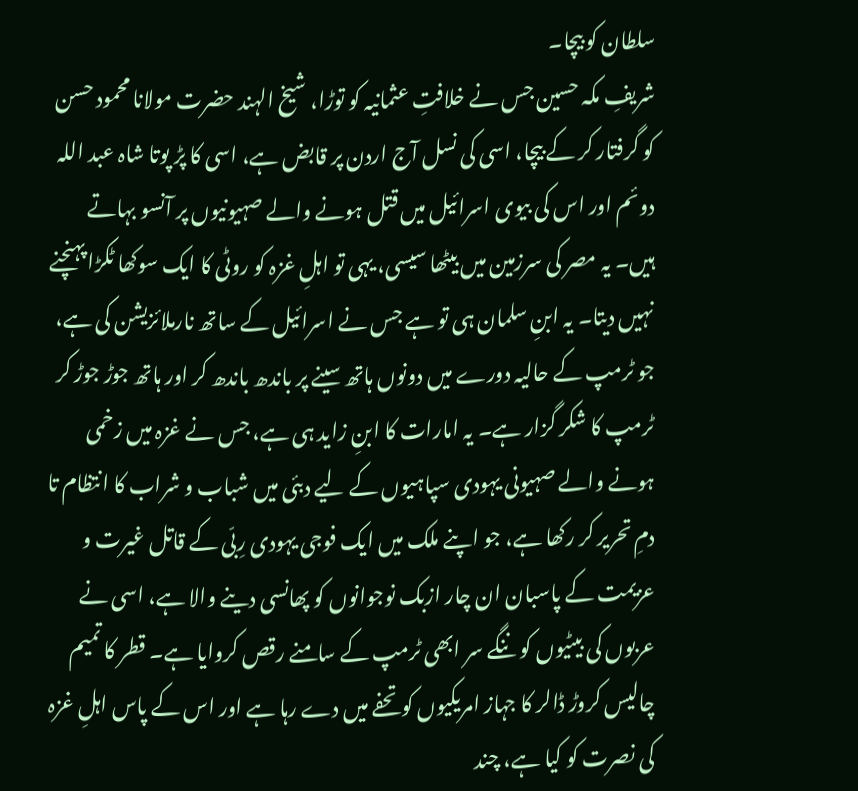سلطان کو بیچا۔
شریفِ مکہ حسین جس نے خلافتِ عثمانیہ کو توڑا، شیخ الہند حضرت مولانا محمود حسن کو گرفتار کر کے بیچا، اسی کی نسل آج اردن پر قابض ہے، اسی کا پڑ پوتا شاہ عبد اللہ دوئم اور اس کی بیوی اسرائیل میں قتل ہونے والے صہیونیوں پر آنسو بہاتے ہیں۔ یہ مصر کی سرزمین میں بیٹھا سیسی، یہی تو اہلِ غزہ کو روٹی کا ایک سوکھا ٹکڑا پہنچنے نہیں دیتا۔ یہ ابنِ سلمان ہی تو ہے جس نے اسرائیل کے ساتھ نارملائزیشن کی ہے، جو ٹرمپ کے حالیہ دورے میں دونوں ہاتھ سینے پر باندھ باندھ کر اور ہاتھ جوڑ جوڑ کر ٹرمپ کا شکر گزار ہے۔ یہ امارات کا ابنِ زاید ہی ہے، جس نے غزہ میں زخمی ہونے والے صہیونی یہودی سپاہیوں کے لیے دبئی میں شباب و شراب کا انتظام تا دمِ تحریر کر رکھا ہے، جو اپنے ملک میں ایک فوجی یہودی رِبّی کے قاتل غیرت و عزیمت کے پاسبان ان چار ازبک نوجوانوں کو پھانسی دینے والا ہے، اسی نے عربوں کی بیٹیوں کو ننگے سر ابھی ٹرمپ کے سامنے رقص کروایا ہے۔ قطر کا تمیم چالیس کروڑ ڈالر کا جہاز امریکیوں کو تحفے میں دے رہا ہے اور اس کے پاس اہلِ غزہ کی نصرت کو کیا ہے، چند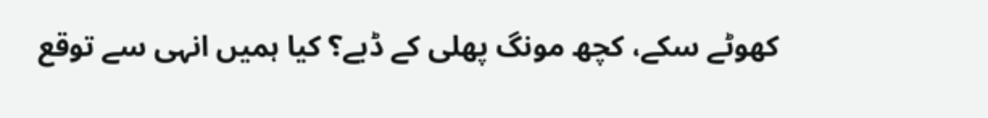کھوٹے سکے، کچھ مونگ پھلی کے ڈبے؟ کیا ہمیں انہی سے توقع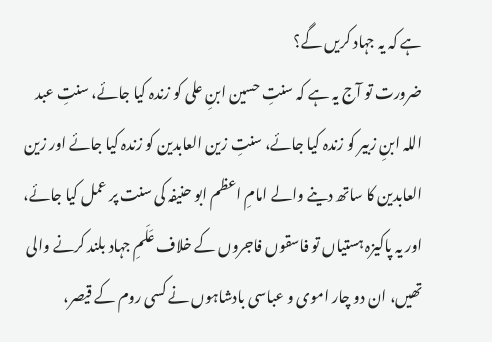ہے کہ یہ جہاد کریں گے؟
ضرورت تو آج یہ ہے کہ سنتِ حسین ابنِ علی کو زندہ کیا جائے، سنتِ عبد اللہ ابنِ زبیر کو زندہ کیا جائے، سنتِ زین العابدین کو زندہ کیا جائے اور زین العابدین کا ساتھ دینے والے امامِ اعظم ابو حنیفہ کی سنت پر عمل کیا جائے، اور یہ پاکیزہ ہستیاں تو فاسقوں فاجروں کے خلاف عَلَمِ جہاد بلند کرنے والی تھیں، ان دو چار اموی و عباسی بادشاہوں نے کسی روم کے قیصر،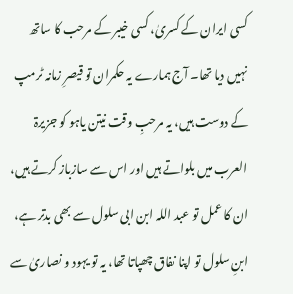کسی ایران کے کسریٰ، کسی خیبر کے مرحب کا ساتھ نہیں دیا تھا۔ آج ہمارے یہ حکمران تو قیصرِ زمانہ ٹرمپ کے دوست ہیں، یہ مرحبِ وقت نیتن یاہو کو جزیرۃ العرب میں بلواتے ہیں اور اس سے سازباز کرتے ہیں، ان کا عمل تو عبد اللہ ابن ابی سلول سے بھی بدتر ہے، ابنِ سلول تو اپنا نفاق چھپاتا تھا، یہ تو یہود و نصاریٰ سے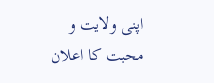اپنی ولایت و محبت کا اعلان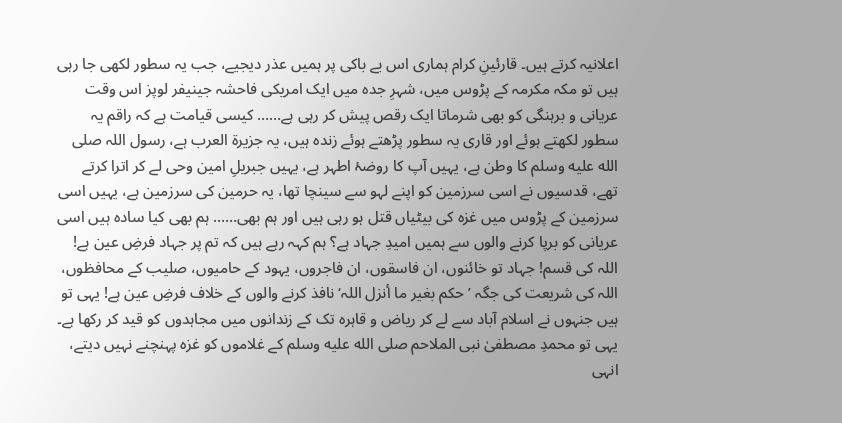اعلانیہ کرتے ہیں۔ قارئینِ کرام ہماری اس بے باکی پر ہمیں عذر دیجیے، جب یہ سطور لکھی جا رہی ہیں تو مکہ مکرمہ کے پڑوس میں، شہرِ جدہ میں ایک امریکی فاحشہ جینیفر لوپز اس وقت عریانی و برہنگی کو بھی شرماتا ایک رقص پیش کر رہی ہے…… کیسی قیامت ہے کہ راقم یہ سطور لکھتے ہوئے اور قاری یہ سطور پڑھتے ہوئے زندہ ہیں، یہ جزیرۃ العرب ہے، رسول اللہ صلى الله عليه وسلم کا وطن ہے، یہیں آپ کا روضۂ اطہر ہے، یہیں جبریلِ امین وحی لے کر اترا کرتے تھے، قدسیوں نے اسی سرزمین کو اپنے لہو سے سینچا تھا، یہ حرمین کی سرزمین ہے، یہیں اسی سرزمین کے پڑوس میں غزہ کی بیٹیاں قتل ہو رہی ہیں اور ہم بھی…… ہم بھی کیا سادہ ہیں اسی عریانی کو برپا کرنے والوں سے ہمیں امیدِ جہاد ہے؟ ہم کہہ رہے ہیں کہ تم پر جہاد فرضِ عین ہے!
اللہ کی قسم! جہاد تو خائنوں، ان فاسقوں، ان فاجروں، یہود کے حامیوں، صلیب کے محافظوں، اللہ کی شریعت کی جگہ ’حکم بغیر ما أنزل اللہ‘ نافذ کرنے والوں کے خلاف فرضِ عین ہے! یہی تو ہیں جنہوں نے اسلام آباد سے لے کر ریاض و قاہرہ تک کے زندانوں میں مجاہدوں کو قید کر رکھا ہے۔ یہی تو محمدِ مصطفیٰ نبی الملاحم صلى الله عليه وسلم کے غلاموں کو غزہ پہنچنے نہیں دیتے، انہی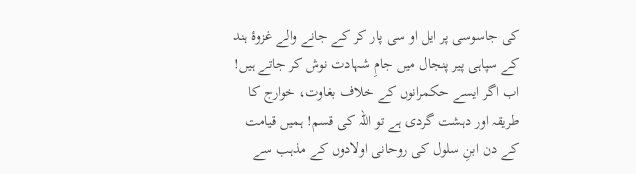کی جاسوسی پر ایل او سی پار کر کے جانے والے غزوۂ ہند کے سپاہی پیر پنجال میں جامِ شہادت نوش کر جاتے ہیں!
اب اگر ایسے حکمرانوں کے خلاف بغاوت، خوارج کا طریقہ اور دہشت گردی ہے تو اللہ کی قسم! ہمیں قیامت کے دن ابنِ سلول کی روحانی اولادوں کے مذہب سے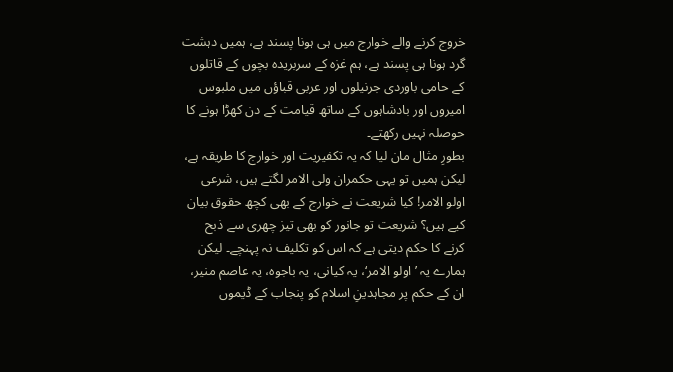خروج کرنے والے خوارج میں ہی ہونا پسند ہے، ہمیں دہشت گرد ہونا ہی پسند ہے، ہم غزہ کے سربریدہ بچوں کے قاتلوں کے حامی باوردی جرنیلوں اور عربی قباؤں میں ملبوس امیروں اور بادشاہوں کے ساتھ قیامت کے دن کھڑا ہونے کا حوصلہ نہیں رکھتے۔
بطورِ مثال مان لیا کہ یہ تکفیریت اور خوارج کا طریقہ ہے، لیکن ہمیں تو یہی حکمران ولی الامر لگتے ہیں، شرعی اولو الامر! کیا شریعت نے خوارج کے بھی کچھ حقوق بیان کیے ہیں؟ شریعت تو جانور کو بھی تیز چھری سے ذبح کرنے کا حکم دیتی ہے کہ اس کو تکلیف نہ پہنچے۔ لیکن ہمارے یہ ’اولو الامر‘، یہ کیانی، یہ باجوہ، یہ عاصم منیر، ان کے حکم پر مجاہدینِ اسلام کو پنجاب کے ڈیموں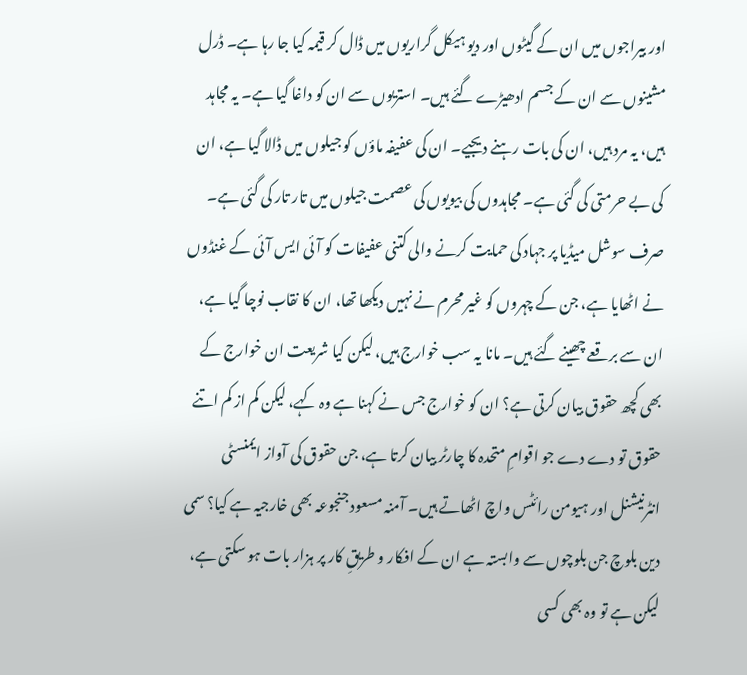اور بیراجوں میں ان کے گیٹوں اور دیو ہیکل گراریوں میں ڈال کر قیمہ کیا جا رہا ہے۔ ڈرل مشینوں سے ان کے جسم ادھیڑے گئے ہیں۔ استریوں سے ان کو داغا گیا ہے۔ یہ مجاہد ہیں، یہ مرد ہیں، ان کی بات رہنے دیجیے۔ ان کی عفیفہ ماؤں کو جیلوں میں ڈالا گیا ہے، ان کی بے حرمتی کی گئی ہے۔ مجاہدوں کی بیویوں کی عصمت جیلوں میں تار تار کی گئی ہے۔ صرف سوشل میڈیا پر جہاد کی حمایت کرنے والی کتنی عفیفات کو آئی ایس آئی کے غنڈوں نے اٹھایا ہے، جن کے چہروں کو غیر محرم نے نہیں دیکھا تھا، ان کا نقاب نوچا گیا ہے، ان سے برقعے چھینے گئے ہیں۔ مانا یہ سب خوارج ہیں، لیکن کیا شریعت ان خوارج کے بھی کچھ حقوق بیان کرتی ہے؟ ان کو خوارج جس نے کہنا ہے وہ کہے، لیکن کم از کم اتنے حقوق تو دے دے جو اقوامِ متحدہ کا چارٹر بیان کرتا ہے، جن حقوق کی آواز ایمنسٹی انٹرنیشنل اور ہیومن رائٹس واچ اٹھاتے ہیں۔ آمنہ مسعود جنجوعہ بھی خارجیہ ہے کیا؟ سمی دین بلوچ جن بلوچوں سے وابستہ ہے ان کے افکار و طریقِ کار پر ہزار بات ہو سکتی ہے، لیکن ہے تو وہ بھی کسی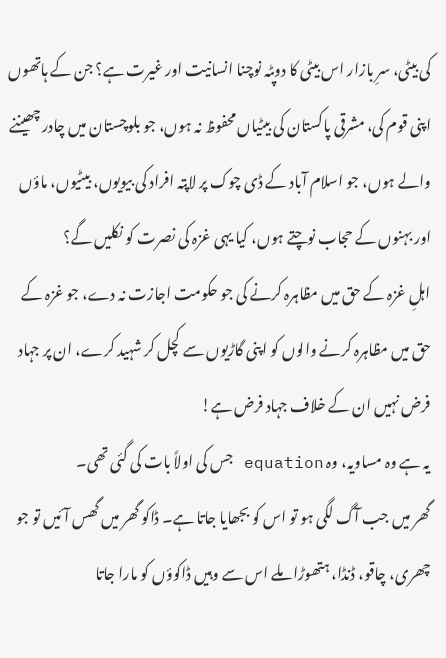کی بیٹی، سرِ بازار اس بیٹی کا دوپٹہ نوچنا انسانیت اور غیرت ہے؟ جن کے ہاتھوں اپنی قوم کی، مشرقی پاکستان کی بیٹیاں محفوظ نہ ہوں، جو بلوچستان میں چادر چھیننے والے ہوں، جو اسلام آباد کے ڈی چوک پر لاپتہ افراد کی بیویوں، بیٹیوں، ماؤں اور بہنوں کے حجاب نوچتے ہوں، کیا یہی غزہ کی نصرت کو نکلیں گے؟
اہلِ غزہ کے حق میں مظاہرہ کرنے کی جو حکومت اجازت نہ دے، جو غزہ کے حق میں مظاہرہ کرنے والوں کو اپنی گاڑیوں سے کچل کر شہید کرے، ان پر جہاد فرض نہیں ان کے خلاف جہاد فرض ہے!
یہ ہے وہ مساویہ، وہ equation جس کی اولاً بات کی گئی تھی۔
گھر میں جب آگ لگی ہو تو اس کو بجھایا جاتا ہے۔ ڈاکو گھر میں گھس آئیں تو جو چھری، چاقو، ڈنڈا، ہتھوڑا ملے اس سے وہیں ڈاکوؤں کو مارا جاتا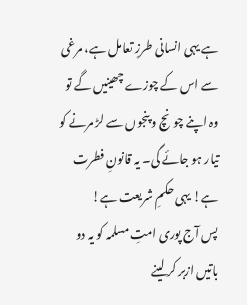ہے یہی انسانی طرزِ تعامل ہے، مرغی سے اس کے چوزے چھینیں گے تو وہ اپنے چونچ و پنجوں سے لڑ مرنے کو تیار ہو جائے گی۔ یہ قانونِ فطرت ہے! یہی حکمِ شریعت ہے!
پس آج پوری امتِ مسلمہ کو یہ دو باتیں ازبر کر لینے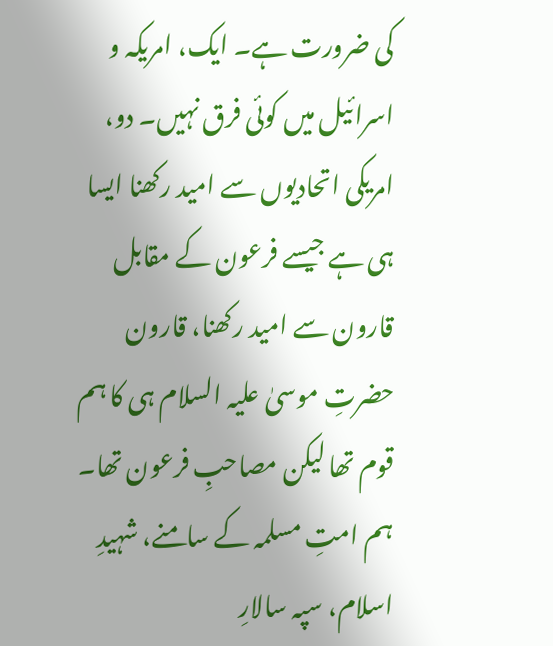کی ضرورت ہے۔ ایک، امریکہ و اسرائیل میں کوئی فرق نہیں۔ دو، امریکی اتحادیوں سے امید رکھنا ایسا ہی ہے جیسے فرعون کے مقابل قارون سے امید رکھنا، قارون حضرتِ موسیٰ علیہ السلام ہی کا ہم قوم تھا لیکن مصاحبِ فرعون تھا۔
ہم امتِ مسلمہ کے سامنے، شہیدِ اسلام، سپہ سالارِ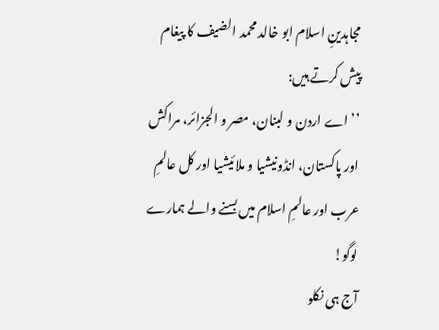مجاہدینِ اسلام ابو خالد محمد الضیف کا پیغام پیش کرتے ہیں:
’’ اے اردن و لبنان، مصر و الجزائر، مراکش اور پاکستان، انڈونیشیا و ملائیشیا اور کل عالمِ عرب اور عالمِ اسلام میں بسنے والے ہمارے لوگو!
آج ہی نکلو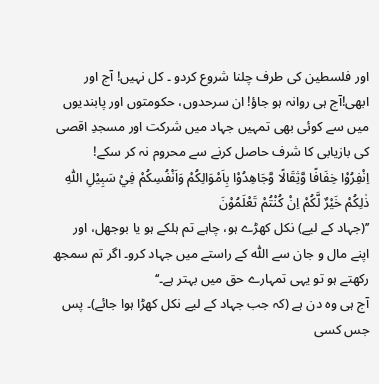اور فلسطین کی طرف چلنا شروع کردو ۔ کل نہیں! آج اور ابھی!آج ہی روانہ ہو جاؤ! ان سرحدوں، حکومتوں اور پابندیوں میں سے کوئی بھی تمہیں جہاد میں شرکت اور مسجدِ اقصی کی بازیابی کا شرف حاصل کرنے سے محروم نہ کر سکے!
اِنْفِرُوْا خِفَافًا وَّثِقَالًا وَّجَاهِدُوْا بِاَمْوَالِكُمْ وَاَنْفُسِكُمْ فِيْ سَبِيْلِ اللّٰهِ ذٰلِكُمْ خَيْرٌ لَّكُمْ اِنْ كُنْتُمْ تَعْلَمُوْنَ
’’(جہاد کے لیے) نکل کھڑے ہو، چاہے تم ہلکے ہو یا بوجھل، اور اپنے مال و جان سے اللّٰہ کے راستے میں جہاد کرو۔ اگر تم سمجھ رکھتے ہو تو یہی تمہارے حق میں بہتر ہے۔‘‘
آج ہی وہ دن ہے (کہ جب جہاد کے لیے نکل کھڑا ہوا جائے)۔ پس جس کسی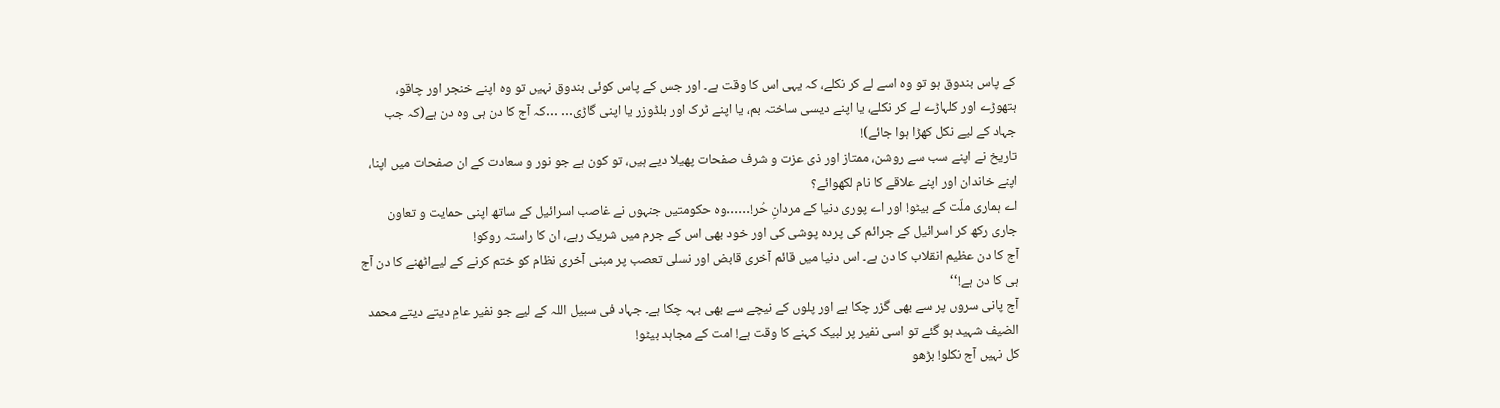کے پاس بندوق ہو تو وہ اسے لے کر نکلے، کہ یہی اس کا وقت ہے۔ اور جس کے پاس کوئی بندوق نہیں تو وہ اپنے خنجر اور چاقو، ہتھوڑے اور کلہاڑے لے کر نکلے، یا اپنے دیسی ساختہ بم، یا اپنے ٹرک اور بلڈوزر یا اپنی گاڑی… …کہ آج کا دن ہی وہ دن ہے(کہ جب جہاد کے لیے نکل کھڑا ہوا جائے)!
تاریخ نے اپنے سب سے روشن، ممتاز اور ذی عزت و شرف صفحات پھیلا دیے ہیں، تو کون ہے جو نور و سعادت کے ان صفحات میں اپنا، اپنے خاندان اور اپنے علاقے کا نام لکھوائے؟
اے ہماری ملّت کے بیٹو! اور اے پوری دنیا کے مردانِ حُر!……وہ حکومتیں جنہوں نے غاصب اسرائیل کے ساتھ اپنی حمایت و تعاون جاری رکھ کر اسرائیل کے جرائم کی پردہ پوشی کی اور خود بھی اس کے جرم میں شریک رہے، ان کا راستہ روکو!
آج کا دن عظیم انقلاب کا دن ہے۔ اس دنیا میں قائم آخری قابض اور نسلی تعصب پر مبنی آخری نظام کو ختم کرنے کے لیےاٹھنے کا دن آج ہی کا دن ہے!‘‘
آج پانی سروں پر سے بھی گزر چکا ہے اور پلوں کے نیچے سے بھی بہہ چکا ہے۔ جہاد فی سبیل اللہ کے لیے جو نفیر عامِ دیتے دیتے محمد الضیف شہید ہو گئے تو اسی نفیر پر لبیک کہنے کا وقت ہے! امت کے مجاہد بیٹو!
کل نہیں آج نکلو! بڑھو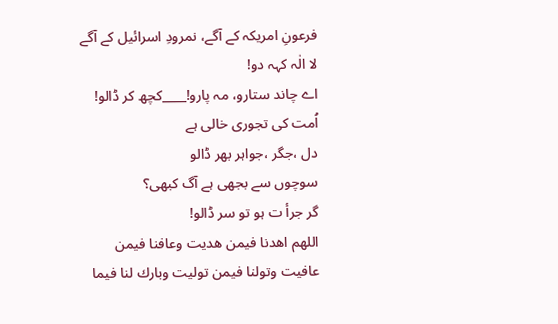فرعونِ امریکہ کے آگے، نمرودِ اسرائیل کے آگے لا الٰہ کہہ دو!
اے چاند ستارو، مہ پارو!____کچھ کر ڈالو!
اُمت کی تجوری خالی ہے
دل ،جگر ،جواہر بھر ڈالو
سوچوں سے بجھی ہے آگ کبھی؟
گر جرأ ت ہو تو سر ڈالو!
اللھم اهدنا فيمن هديت وعافنا فيمن عافيت وتولنا فيمن توليت وبارك لنا فيما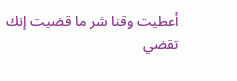أعطيت وقنا شر ما قضيت إنك تقضي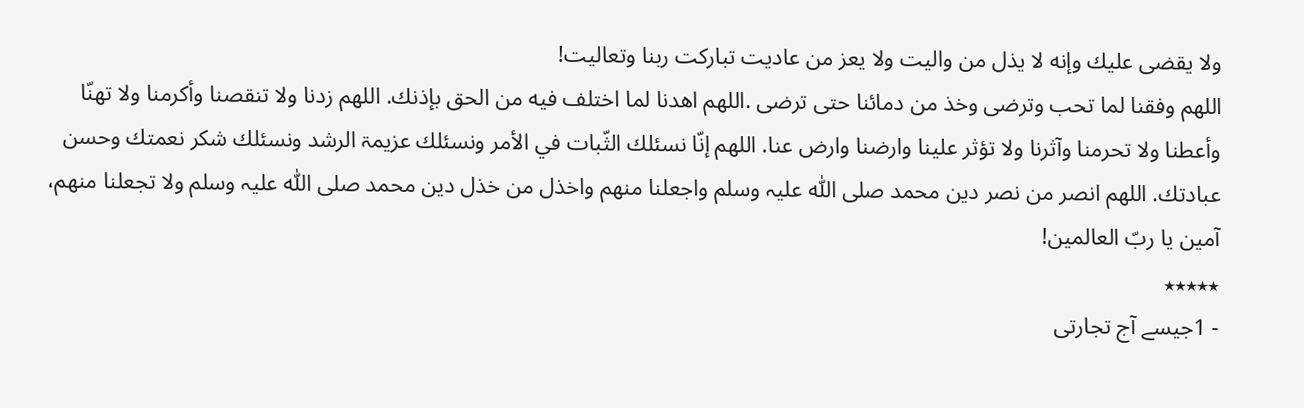ولا يقضی عليك وإنه لا يذل من واليت ولا يعز من عاديت تبارکت ربنا وتعاليت!
اللھم وفقنا لما تحب وترضى وخذ من دمائنا حتى ترضى .اللھم اهدنا لما اختلف فيه من الحق بإذنك. اللھم زدنا ولا تنقصنا وأکرمنا ولا تھنّا وأعطنا ولا تحرمنا وآثرنا ولا تؤثر علینا وارضنا وارض عنا. اللھم إنّا نسئلك الثّبات في الأمر ونسئلك عزیمۃ الرشد ونسئلك شكر نعمتك وحسن عبادتك. اللھم انصر من نصر دین محمد صلی اللّٰہ علیہ وسلم واجعلنا منھم واخذل من خذل دین محمد صلی اللّٰہ علیہ وسلم ولا تجعلنا منھم، آمین یا ربّ العالمین!
٭٭٭٭٭
- 1جیسے آج تجارتی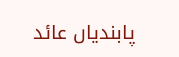پابندیاں عائد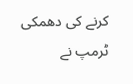کرنے کی دھمکی ٹرمپ نے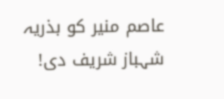عاصم منیر کو بذریہ شہباز شریف دی!